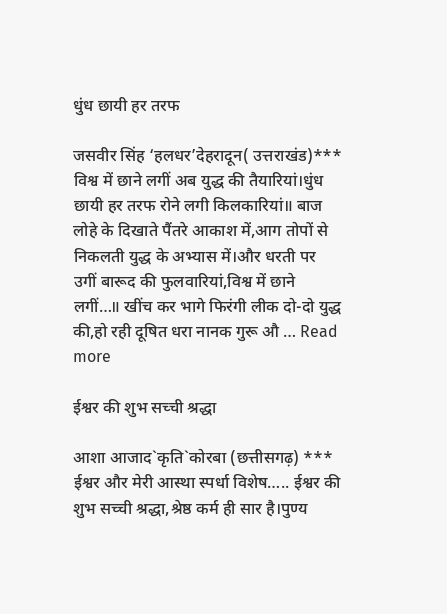धुंध छायी हर तरफ

जसवीर सिंह ‘हलधर’देहरादून( उत्तराखंड)*** विश्व में छाने लगीं अब युद्ध की तैयारियां।धुंध छायी हर तरफ रोने लगी किलकारियां॥ बाज लोहे के दिखाते पैंतरे आकाश में,आग तोपों से निकलती युद्ध के अभ्यास में।और धरती पर उगीं बारूद की फुलवारियां,विश्व में छाने लगीं…॥ खींच कर भागे फिरंगी लीक दो-दो युद्ध की,हो रही दूषित धरा नानक गुरू औ … Read more

ईश्वर की शुभ सच्ची श्रद्धा

आशा आजाद`कृति`कोरबा (छत्तीसगढ़) *** ईश्वर और मेरी आस्था स्पर्धा विशेष….. ईश्वर की शुभ सच्ची श्रद्धा,श्रेष्ठ कर्म ही सार है।पुण्य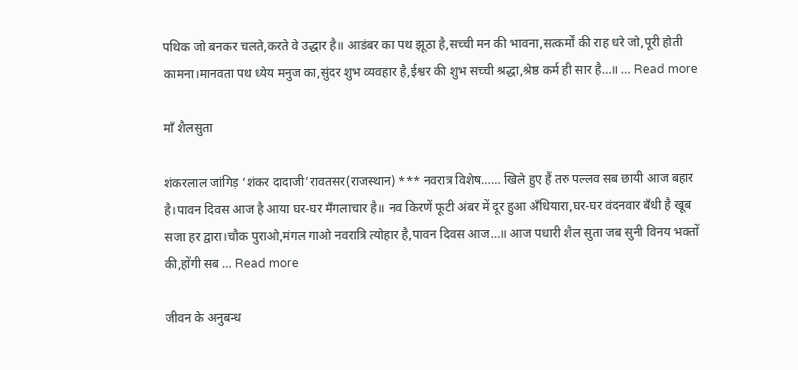पथिक जो बनकर चलते,करते वे उद्धार है॥ आडंबर का पथ झूठा है,सच्ची मन की भावना,सत्कर्मों की राह धरे जो,पूरी होती कामना।मानवता पथ ध्येय मनुज का,सुंदर शुभ व्यवहार है,ईश्वर की शुभ सच्ची श्रद्धा,श्रेष्ठ कर्म ही सार है…॥ … Read more

माँ शैलसुता

शंकरलाल जांगिड़ ‘शंकर दादाजी’रावतसर(राजस्थान) *** नवरात्र विशेष…… खिले हुए हैं तरु पल्लव सब छायी आज बहार है।पावन दिवस आज है आया घर-घर मँगलाचार है॥ नव किरणें फूटी अंबर में दूर हुआ अँधियारा,घर-घर वंदनवार बँधी है खूब सजा हर द्वारा।चौक पुराओ,मंगल गाओ नवरात्रि त्योहार है,पावन दिवस आज…॥ आज पधारी शैल सुता जब सुनी विनय भक्तों की,होंगी सब … Read more

जीवन के अनुबन्ध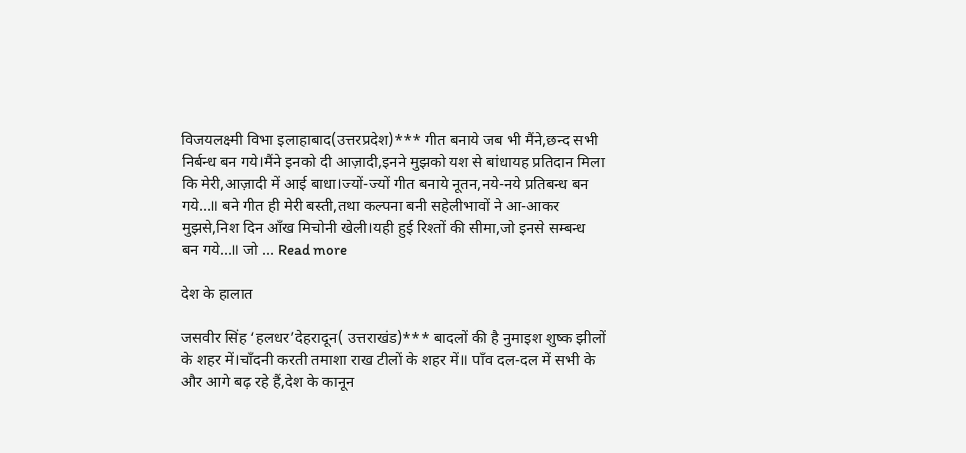विजयलक्ष्मी विभा इलाहाबाद(उत्तरप्रदेश)*** गीत बनाये जब भी मैंने,छन्द सभी निर्बन्ध बन गये।मैंने इनको दी आज़ादी,इनने मुझको यश से बांधायह प्रतिदान मिला कि मेरी,आज़ादी में आई बाधा।ज्यों-ज्यों गीत बनाये नूतन,नये-नये प्रतिबन्ध बन गये…॥ बने गीत ही मेरी बस्ती,तथा कल्पना बनी सहेलीभावों ने आ-आकर मुझसे,निश दिन आँख मिचोनी खेली।यही हुई रिश्तों की सीमा,जो इनसे सम्बन्ध बन गये…॥ जो … Read more

देश के हालात

जसवीर सिंह ‘हलधर’देहरादून( उत्तराखंड)*** बादलों की है नुमाइश शुष्क झीलों के शहर में।चाँदनी करती तमाशा राख टीलों के शहर में॥ पाँव दल-दल में सभी के और आगे बढ़ रहे हैं,देश के कानून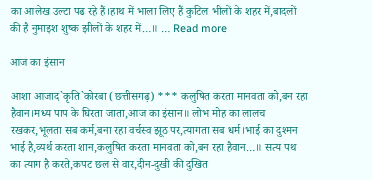का आलेख उल्टा पढ रहे हैं।हाथ में भाला लिए हैं कुटिल भीलों के शहर में,बादलों की है नुमाइश शुष्क झीलों के शहर में…॥ … Read more

आज का इंसान

आशा आजाद`कृति`कोरबा (छत्तीसगढ़) *** कलुषित करता मानवता को,बन रहा हैवान।मध्य पाप के घिरता जाता,आज का इंसान॥ लोभ मोह का लालच रखकर,भूलता सब कर्म,बना रहा वर्चस्व झूठ पर,त्यागता सब धर्म।भाई का दुश्मन भाई है,व्यर्थ करता शान,कलुषित करता मानवता को,बन रहा हैवान…॥ सत्य पथ का त्याग है करते,कपट छल से वार,दीन-दुखी की दुखित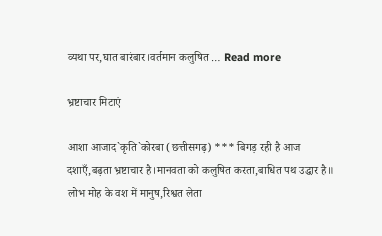व्यथा पर,घात बारंबार।वर्तमान कलुषित … Read more

भ्रष्टाचार मिटाएं

आशा आजाद`कृति`कोरबा (छत्तीसगढ़) *** बिगड़ रही है आज दशाएँ,बढ़ता भ्रष्टाचार है।मानवता को कलुषित करता,बाधित पथ उद्धार है॥ लोभ मोह के वश में मानुष,रिश्वत लेता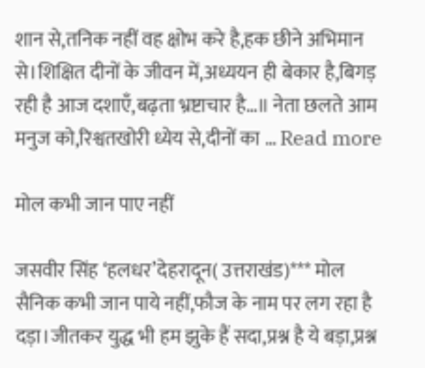शान से,तनिक नहीं वह क्षोभ करे है,हक छीने अभिमान से।शिक्षित दीनों के जीवन में,अध्ययन ही बेकार है,बिगड़ रही है आज दशाएँ,बढ़ता भ्रष्टाचार है…॥ नेता छलते आम मनुज को,रिश्वतखोरी ध्येय से,दीनों का … Read more

मोल कभी जान पाए नहीं

जसवीर सिंह ‘हलधर’देहरादून( उत्तराखंड)*** मोल सैनिक कभी जान पाये नहीं,फौज के नाम पर लग रहा है दड़ा।जीतकर युद्ध भी हम झुके हैं सदा,प्रश्न है ये बड़ा,प्रश्न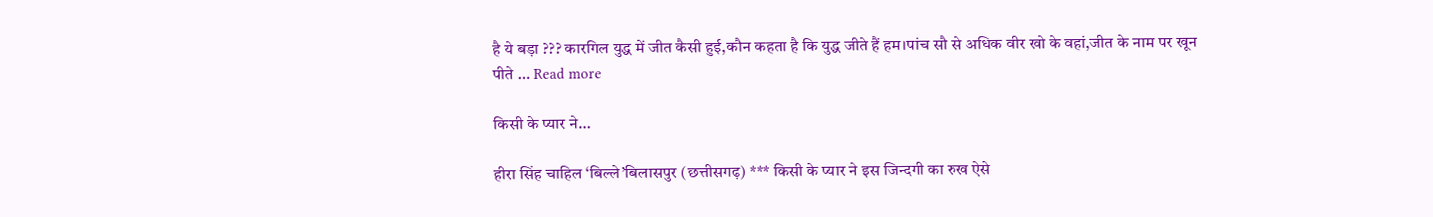है ये बड़ा ??? कारगिल युद्ध में जीत कैसी हुई,कौन कहता है कि युद्ध जीते हैं हम।पांच सौ से अधिक वीर खो के वहां,जीत के नाम पर खून पीते … Read more

किसी के प्यार ने…

हीरा सिंह चाहिल ‘बिल्ले’बिलासपुर (छत्तीसगढ़) *** किसी के प्यार ने इस जिन्दगी का रुख ऐसे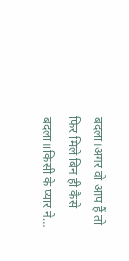बदला।अगर वो आप हैं तो फिर मिले बिन ही कैसे बदला॥किसी के प्यार ने…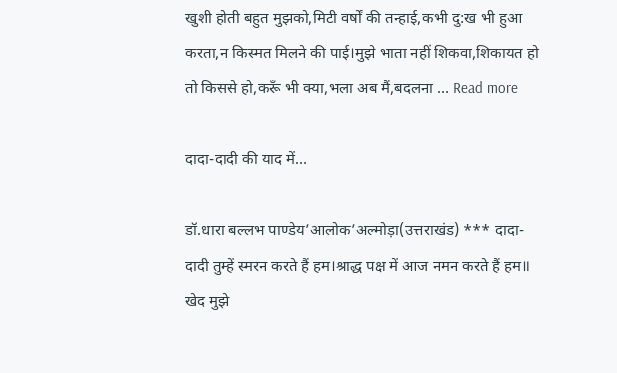खुशी होती बहुत मुझको,मिटी वर्षों की तन्हाई,कभी दु:ख भी हुआ करता,न किस्मत मिलने की पाई।मुझे भाता नहीं शिकवा,शिकायत हो तो किससे हो,करूँ भी क्या,भला अब मैं,बदलना … Read more

दादा-दादी की याद में…

डॉ.धारा बल्लभ पाण्डेय’आलोक’अल्मोड़ा(उत्तराखंड) *** दादा-दादी तुम्हें स्मरन करते हैं हम।श्राद्ध पक्ष में आज नमन करते हैं हम॥ खेद मुझे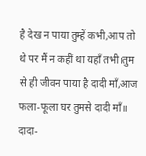है देख न पाया तुम्हें कभी,आप तो थे पर मैं न कहीं था यहाँ तभी।तुम से ही जीवन पाया है दादी माँ,आज फला-फूला घर तुमसे दादी माँ॥ दादा-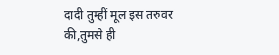दादी तुम्हीं मूल इस तरुवर की,तुमसे ही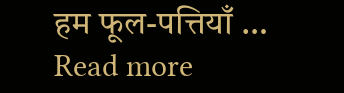हम फूल-पत्तियाँ … Read more